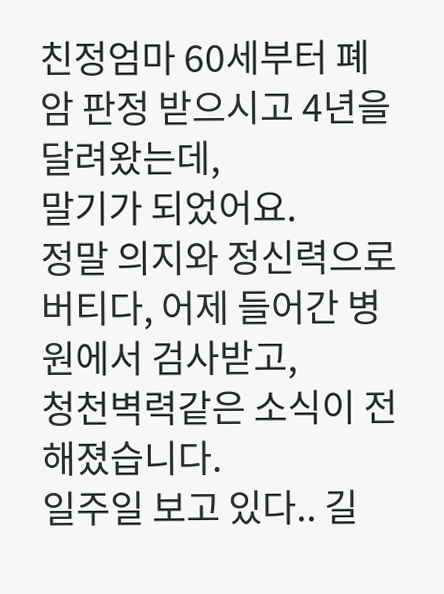친정엄마 60세부터 폐암 판정 받으시고 4년을 달려왔는데,
말기가 되었어요.
정말 의지와 정신력으로 버티다, 어제 들어간 병원에서 검사받고,
청천벽력같은 소식이 전해졌습니다.
일주일 보고 있다.. 길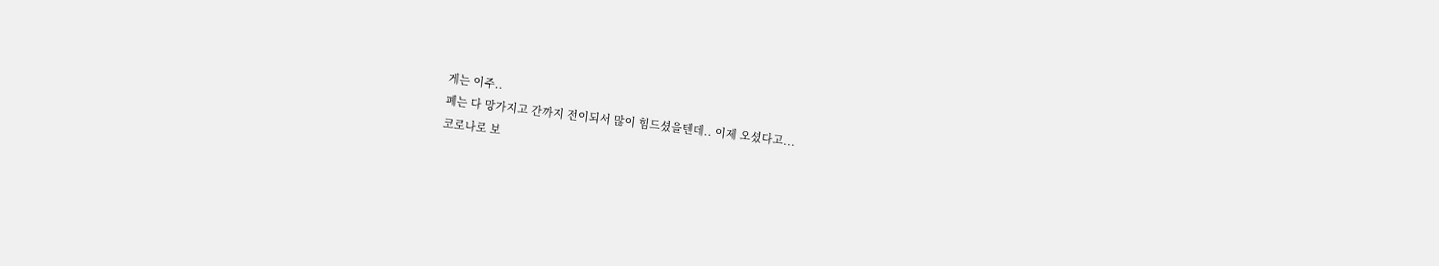게는 이주..
폐는 다 망가지고 간까지 전이되서 많이 힘드셨을텐데.. 이제 오셨다고...
코로나로 보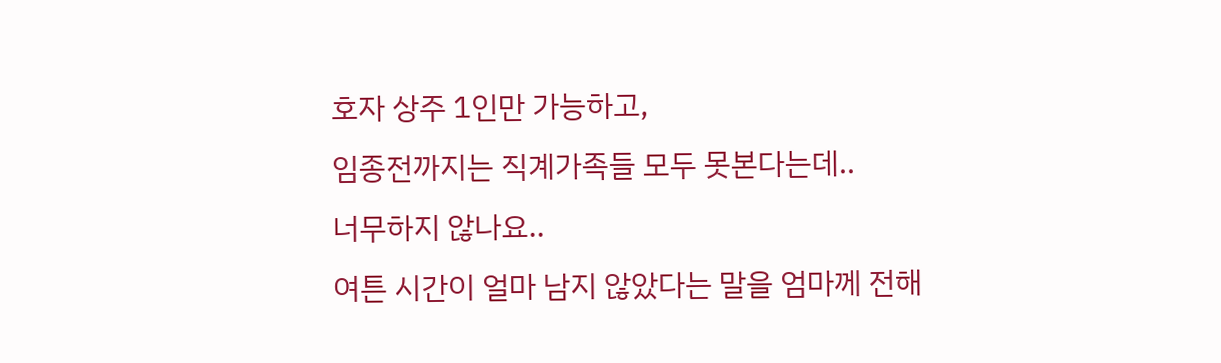호자 상주 1인만 가능하고,
임종전까지는 직계가족들 모두 못본다는데..
너무하지 않나요..
여튼 시간이 얼마 남지 않았다는 말을 엄마께 전해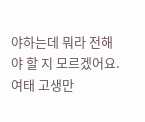야하는데 뭐라 전해야 할 지 모르겠어요.
여태 고생만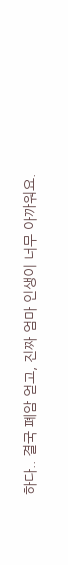하다.. 결국 폐암 얻고, 진짜 엄마 인생이 너무 아까워요.